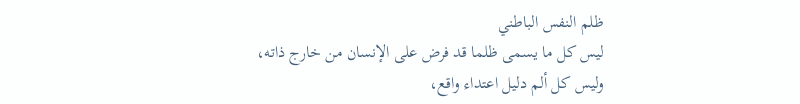ظلم النفس الباطني
ليس كل ما يسمى ظلما قد فرض على الإنسان من خارج ذاته،
وليس كل ألم دليل اعتداء واقع،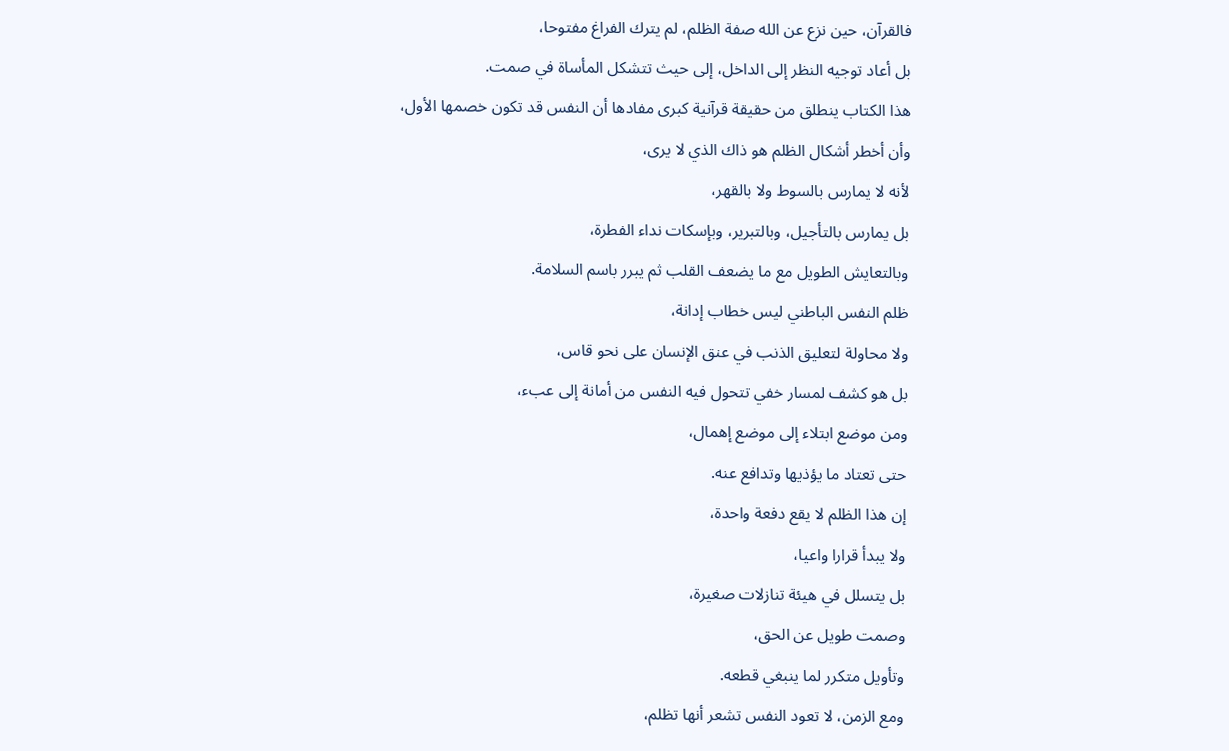فالقرآن، حين نزع عن الله صفة الظلم، لم يترك الفراغ مفتوحا،
بل أعاد توجيه النظر إلى الداخل، إلى حيث تتشكل المأساة في صمت.
هذا الكتاب ينطلق من حقيقة قرآنية كبرى مفادها أن النفس قد تكون خصمها الأول،
وأن أخطر أشكال الظلم هو ذاك الذي لا يرى،
لأنه لا يمارس بالسوط ولا بالقهر،
بل يمارس بالتأجيل، وبالتبرير، وبإسكات نداء الفطرة،
وبالتعايش الطويل مع ما يضعف القلب ثم يبرر باسم السلامة.
ظلم النفس الباطني ليس خطاب إدانة،
ولا محاولة لتعليق الذنب في عنق الإنسان على نحو قاس،
بل هو كشف لمسار خفي تتحول فيه النفس من أمانة إلى عبء،
ومن موضع ابتلاء إلى موضع إهمال،
حتى تعتاد ما يؤذيها وتدافع عنه.
إن هذا الظلم لا يقع دفعة واحدة،
ولا يبدأ قرارا واعيا،
بل يتسلل في هيئة تنازلات صغيرة،
وصمت طويل عن الحق،
وتأويل متكرر لما ينبغي قطعه.
ومع الزمن، لا تعود النفس تشعر أنها تظلم،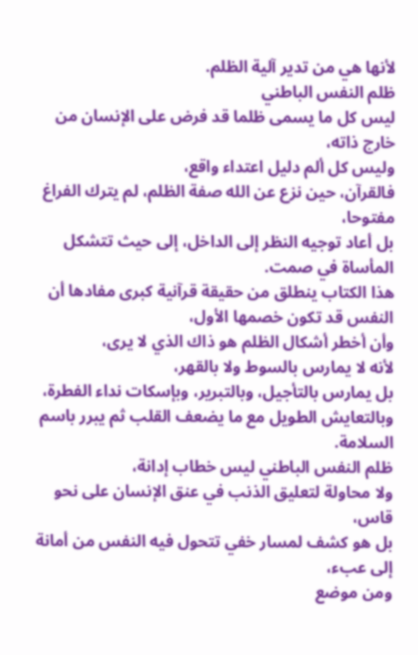لأنها هي من تدير آلية الظلم.
ظلم النفس الباطني
ليس كل ما يسمى ظلما قد فرض على الإنسان من خارج ذاته،
وليس كل ألم دليل اعتداء واقع،
فالقرآن، حين نزع عن الله صفة الظلم، لم يترك الفراغ مفتوحا،
بل أعاد توجيه النظر إلى الداخل، إلى حيث تتشكل المأساة في صمت.
هذا الكتاب ينطلق من حقيقة قرآنية كبرى مفادها أن النفس قد تكون خصمها الأول،
وأن أخطر أشكال الظلم هو ذاك الذي لا يرى،
لأنه لا يمارس بالسوط ولا بالقهر،
بل يمارس بالتأجيل، وبالتبرير، وبإسكات نداء الفطرة،
وبالتعايش الطويل مع ما يضعف القلب ثم يبرر باسم السلامة.
ظلم النفس الباطني ليس خطاب إدانة،
ولا محاولة لتعليق الذنب في عنق الإنسان على نحو قاس،
بل هو كشف لمسار خفي تتحول فيه النفس من أمانة إلى عبء،
ومن موضع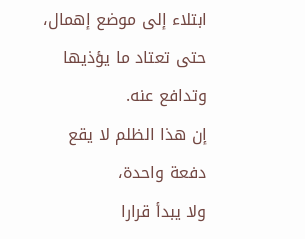ابتلاء إلى موضع إهمال،
حتى تعتاد ما يؤذيها وتدافع عنه.
إن هذا الظلم لا يقع دفعة واحدة،
ولا يبدأ قرارا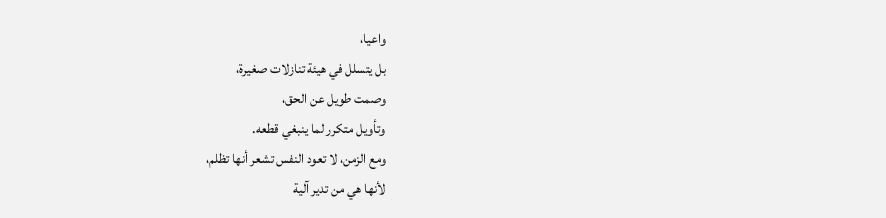واعيا،
بل يتسلل في هيئة تنازلات صغيرة،
وصمت طويل عن الحق،
وتأويل متكرر لما ينبغي قطعه.
ومع الزمن، لا تعود النفس تشعر أنها تظلم،
لأنها هي من تدير آلية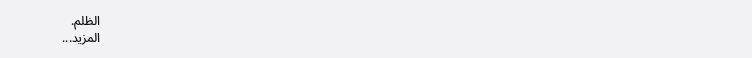الظلم.
المزيد...